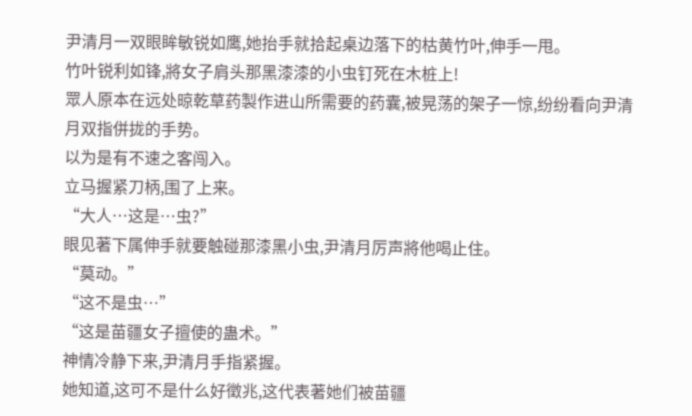尹清月一双眼眸敏锐如鹰,她抬手就拾起桌边落下的枯黄竹叶,伸手一甩。
竹叶锐利如锋,將女子肩头那黑漆漆的小虫钉死在木桩上!
眾人原本在远处晾乾草药製作进山所需要的药囊,被晃荡的架子一惊,纷纷看向尹清月双指併拢的手势。
以为是有不速之客闯入。
立马握紧刀柄,围了上来。
“大人…这是…虫?”
眼见著下属伸手就要触碰那漆黑小虫,尹清月厉声將他喝止住。
“莫动。”
“这不是虫…”
“这是苗疆女子擅使的蛊术。”
神情冷静下来,尹清月手指紧握。
她知道,这可不是什么好徵兆,这代表著她们被苗疆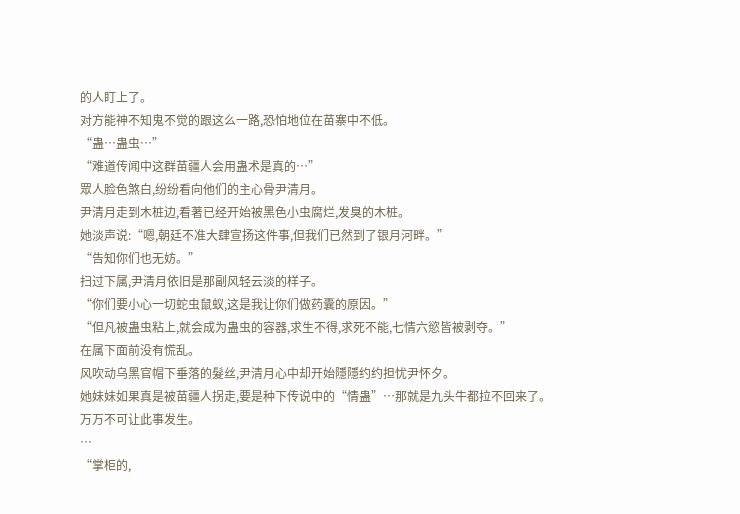的人盯上了。
对方能神不知鬼不觉的跟这么一路,恐怕地位在苗寨中不低。
“蛊…蛊虫…”
“难道传闻中这群苗疆人会用蛊术是真的…”
眾人脸色煞白,纷纷看向他们的主心骨尹清月。
尹清月走到木桩边,看著已经开始被黑色小虫腐烂,发臭的木桩。
她淡声说:“嗯,朝廷不准大肆宣扬这件事,但我们已然到了银月河畔。”
“告知你们也无妨。”
扫过下属,尹清月依旧是那副风轻云淡的样子。
“你们要小心一切蛇虫鼠蚁,这是我让你们做药囊的原因。”
“但凡被蛊虫粘上,就会成为蛊虫的容器,求生不得,求死不能,七情六慾皆被剥夺。”
在属下面前没有慌乱。
风吹动乌黑官帽下垂落的髮丝,尹清月心中却开始隱隱约约担忧尹怀夕。
她妹妹如果真是被苗疆人拐走,要是种下传说中的“情蛊”…那就是九头牛都拉不回来了。
万万不可让此事发生。
…
“掌柜的,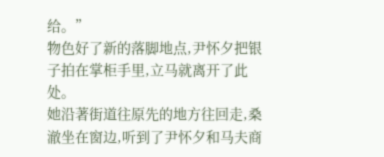给。”
物色好了新的落脚地点,尹怀夕把银子拍在掌柜手里,立马就离开了此处。
她沿著街道往原先的地方往回走,桑澈坐在窗边,听到了尹怀夕和马夫商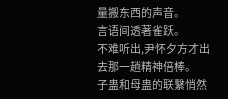量搬东西的声音。
言语间透著雀跃。
不难听出,尹怀夕方才出去那一趟精神倍棒。
子蛊和母蛊的联繫悄然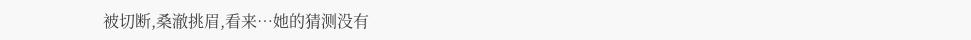被切断,桑澈挑眉,看来…她的猜测没有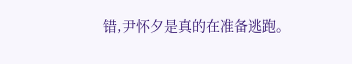错,尹怀夕是真的在准备逃跑。